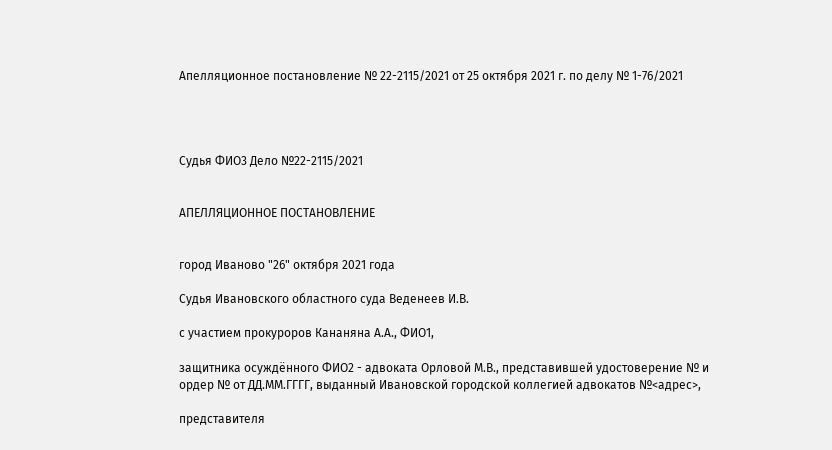Апелляционное постановление № 22-2115/2021 от 25 октября 2021 г. по делу № 1-76/2021




Судья ФИО3 Дело №22-2115/2021


АПЕЛЛЯЦИОННОЕ ПОСТАНОВЛЕНИЕ


город Иваново "26" октября 2021 года

Судья Ивановского областного суда Веденеев И.В.

с участием прокуроров Кананяна А.А., ФИО1,

защитника осуждённого ФИО2 - адвоката Орловой М.В., представившей удостоверение № и ордер № от ДД.ММ.ГГГГ, выданный Ивановской городской коллегией адвокатов №<адрес>,

представителя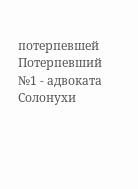потерпевшей Потерпевший №1 - адвоката Солонухи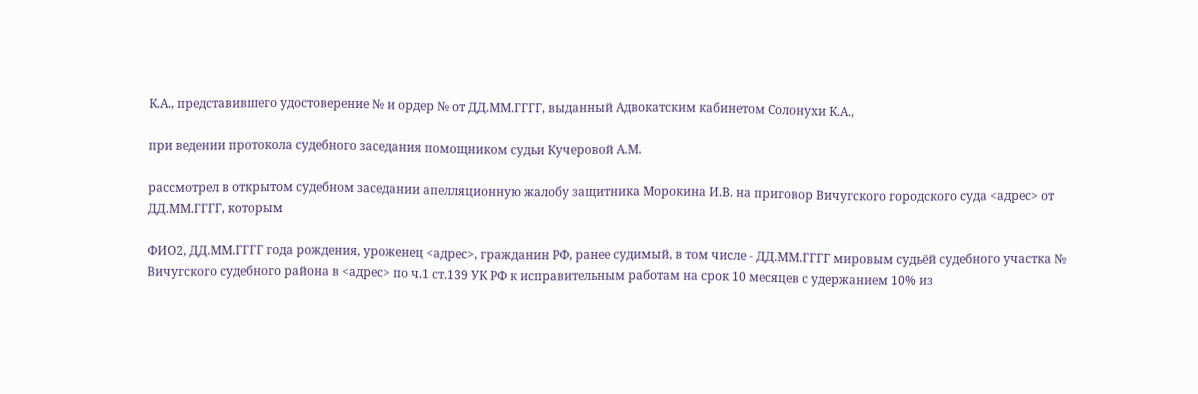К.А., представившего удостоверение № и ордер № от ДД.ММ.ГГГГ, выданный Адвокатским кабинетом Солонухи К.А.,

при ведении протокола судебного заседания помощником судьи Кучеровой А.М.

рассмотрел в открытом судебном заседании апелляционную жалобу защитника Морокина И.В. на приговор Вичугского городского суда <адрес> от ДД.ММ.ГГГГ, которым

ФИО2, ДД.ММ.ГГГГ года рождения, уроженец <адрес>, гражданин РФ, ранее судимый, в том числе - ДД.ММ.ГГГГ мировым судьёй судебного участка № Вичугского судебного района в <адрес> по ч.1 ст.139 УК РФ к исправительным работам на срок 10 месяцев с удержанием 10% из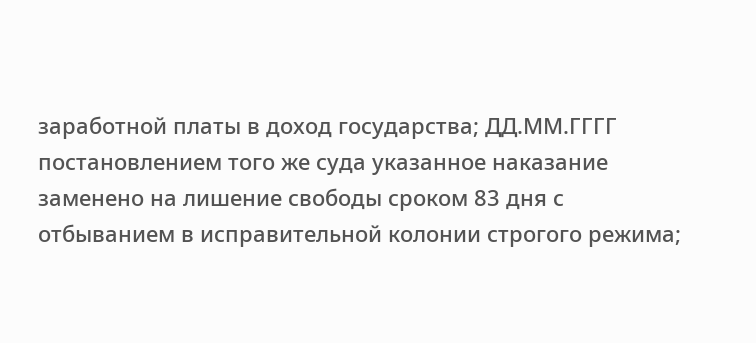заработной платы в доход государства; ДД.ММ.ГГГГ постановлением того же суда указанное наказание заменено на лишение свободы сроком 83 дня с отбыванием в исправительной колонии строгого режима;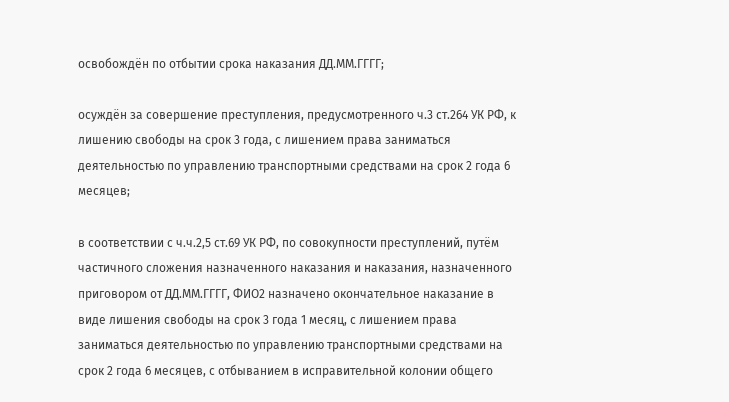освобождён по отбытии срока наказания ДД.ММ.ГГГГ;

осуждён за совершение преступления, предусмотренного ч.3 ст.264 УК РФ, к лишению свободы на срок 3 года, с лишением права заниматься деятельностью по управлению транспортными средствами на срок 2 года 6 месяцев;

в соответствии с ч.ч.2,5 ст.69 УК РФ, по совокупности преступлений, путём частичного сложения назначенного наказания и наказания, назначенного приговором от ДД.ММ.ГГГГ, ФИО2 назначено окончательное наказание в виде лишения свободы на срок 3 года 1 месяц, с лишением права заниматься деятельностью по управлению транспортными средствами на срок 2 года 6 месяцев, с отбыванием в исправительной колонии общего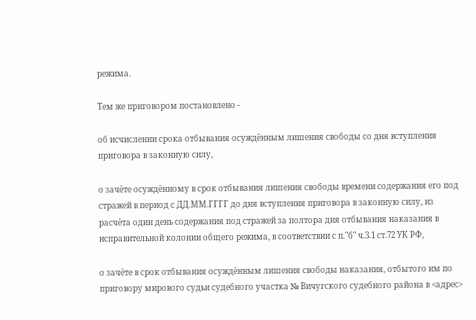режима.

Тем же приговором постановлено -

об исчислении срока отбывания осуждённым лишения свободы со дня вступления приговора в законную силу,

о зачёте осуждённому в срок отбывания лишения свободы времени содержания его под стражей в период с ДД.ММ.ГГГГ до дня вступления приговора в законную силу, из расчёта один день содержания под стражей за полтора дня отбывания наказания в исправительной колонии общего режима, в соответствии с п."б" ч.3.1 ст.72 УК РФ,

о зачёте в срок отбывания осуждённым лишения свободы наказания, отбытого им по приговору мирового судьи судебного участка № Вичугского судебного района в <адрес>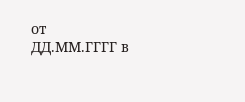от ДД.ММ.ГГГГ в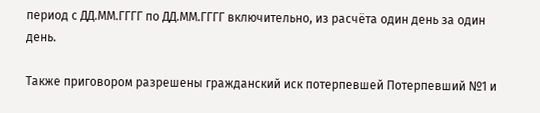период с ДД.ММ.ГГГГ по ДД.ММ.ГГГГ включительно, из расчёта один день за один день.

Также приговором разрешены гражданский иск потерпевшей Потерпевший №1 и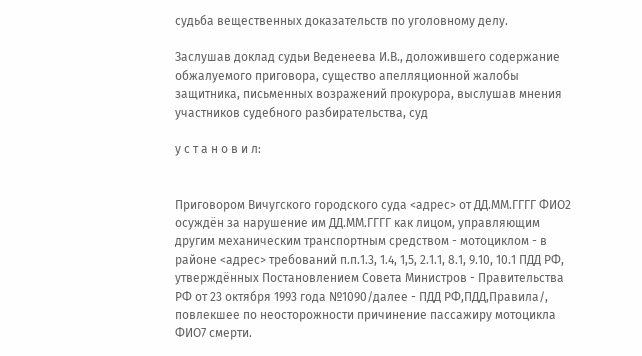судьба вещественных доказательств по уголовному делу.

Заслушав доклад судьи Веденеева И.В., доложившего содержание обжалуемого приговора, существо апелляционной жалобы защитника, письменных возражений прокурора, выслушав мнения участников судебного разбирательства, суд

у с т а н о в и л:


Приговором Вичугского городского суда <адрес> от ДД.ММ.ГГГГ ФИО2 осуждён за нарушение им ДД.ММ.ГГГГ как лицом, управляющим другим механическим транспортным средством - мотоциклом - в районе <адрес> требований п.п.1.3, 1.4, 1,5, 2.1.1, 8.1, 9.10, 10.1 ПДД РФ, утверждённых Постановлением Совета Министров - Правительства РФ от 23 октября 1993 года №1090/далее - ПДД РФ,ПДД,Правила/, повлекшее по неосторожности причинение пассажиру мотоцикла ФИО7 смерти.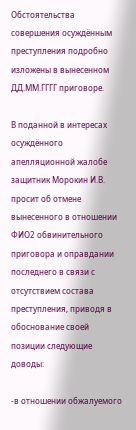Обстоятельства совершения осуждённым преступления подробно изложены в вынесенном ДД.ММ.ГГГГ приговоре.

В поданной в интересах осуждённого апелляционной жалобе защитник Морокин И.В. просит об отмене вынесенного в отношении ФИО2 обвинительного приговора и оправдании последнего в связи с отсутствием состава преступления, приводя в обоснование своей позиции следующие доводы:

-в отношении обжалуемого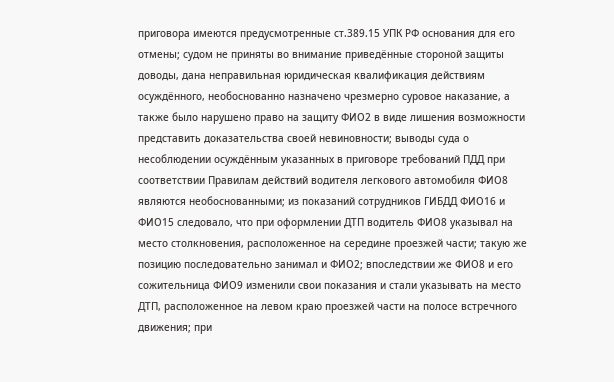приговора имеются предусмотренные ст.389.15 УПК РФ основания для его отмены; судом не приняты во внимание приведённые стороной защиты доводы, дана неправильная юридическая квалификация действиям осуждённого, необоснованно назначено чрезмерно суровое наказание, а также было нарушено право на защиту ФИО2 в виде лишения возможности представить доказательства своей невиновности; выводы суда о несоблюдении осуждённым указанных в приговоре требований ПДД при соответствии Правилам действий водителя легкового автомобиля ФИО8 являются необоснованными; из показаний сотрудников ГИБДД ФИО16 и ФИО15 следовало, что при оформлении ДТП водитель ФИО8 указывал на место столкновения, расположенное на середине проезжей части; такую же позицию последовательно занимал и ФИО2; впоследствии же ФИО8 и его сожительница ФИО9 изменили свои показания и стали указывать на место ДТП, расположенное на левом краю проезжей части на полосе встречного движения; при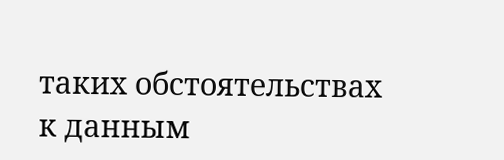таких обстоятельствах к данным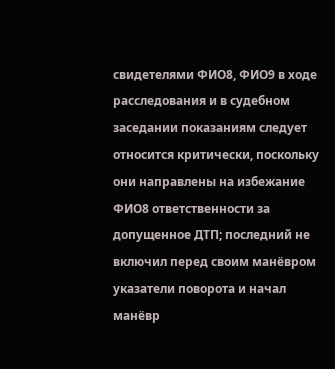свидетелями ФИО8, ФИО9 в ходе расследования и в судебном заседании показаниям следует относится критически, поскольку они направлены на избежание ФИО8 ответственности за допущенное ДТП; последний не включил перед своим манёвром указатели поворота и начал манёвр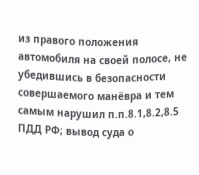из правого положения автомобиля на своей полосе, не убедившись в безопасности совершаемого манёвра и тем самым нарушил п.п.8.1,8.2,8.5 ПДД РФ; вывод суда о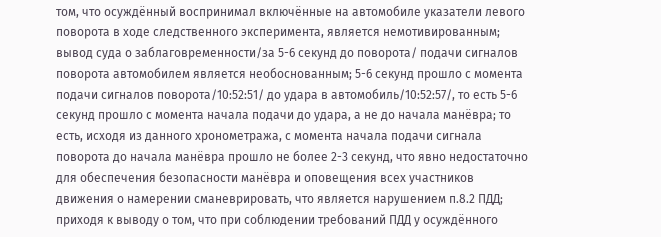том, что осуждённый воспринимал включённые на автомобиле указатели левого поворота в ходе следственного эксперимента, является немотивированным; вывод суда о заблаговременности/за 5-6 секунд до поворота/ подачи сигналов поворота автомобилем является необоснованным; 5-6 секунд прошло с момента подачи сигналов поворота/10:52:51/ до удара в автомобиль/10:52:57/, то есть 5-6 секунд прошло с момента начала подачи до удара, а не до начала манёвра; то есть, исходя из данного хронометража, с момента начала подачи сигнала поворота до начала манёвра прошло не более 2-3 секунд, что явно недостаточно для обеспечения безопасности манёвра и оповещения всех участников движения о намерении сманеврировать, что является нарушением п.8.2 ПДД; приходя к выводу о том, что при соблюдении требований ПДД у осуждённого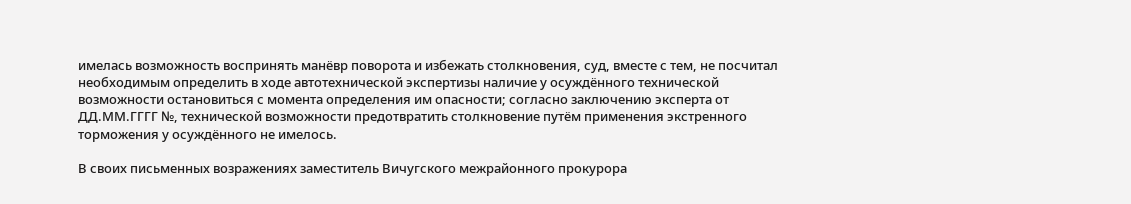имелась возможность воспринять манёвр поворота и избежать столкновения, суд, вместе с тем, не посчитал необходимым определить в ходе автотехнической экспертизы наличие у осуждённого технической возможности остановиться с момента определения им опасности; согласно заключению эксперта от ДД.ММ.ГГГГ №, технической возможности предотвратить столкновение путём применения экстренного торможения у осуждённого не имелось.

В своих письменных возражениях заместитель Вичугского межрайонного прокурора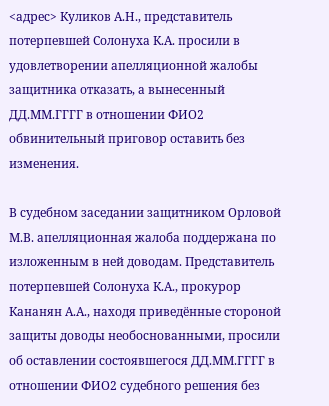<адрес> Куликов А.Н., представитель потерпевшей Солонуха К.А. просили в удовлетворении апелляционной жалобы защитника отказать, а вынесенный ДД.ММ.ГГГГ в отношении ФИО2 обвинительный приговор оставить без изменения.

В судебном заседании защитником Орловой М.В. апелляционная жалоба поддержана по изложенным в ней доводам. Представитель потерпевшей Солонуха К.А., прокурор Кананян А.А., находя приведённые стороной защиты доводы необоснованными, просили об оставлении состоявшегося ДД.ММ.ГГГГ в отношении ФИО2 судебного решения без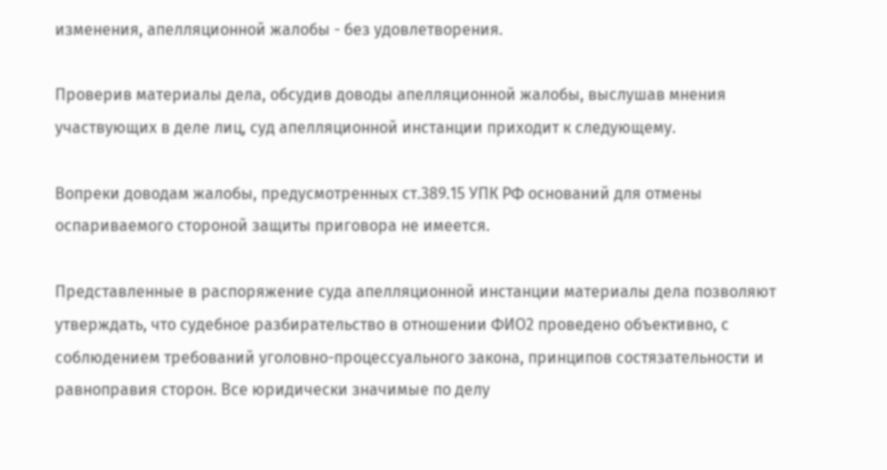изменения, апелляционной жалобы - без удовлетворения.

Проверив материалы дела, обсудив доводы апелляционной жалобы, выслушав мнения участвующих в деле лиц, суд апелляционной инстанции приходит к следующему.

Вопреки доводам жалобы, предусмотренных ст.389.15 УПК РФ оснований для отмены оспариваемого стороной защиты приговора не имеется.

Представленные в распоряжение суда апелляционной инстанции материалы дела позволяют утверждать, что судебное разбирательство в отношении ФИО2 проведено объективно, с соблюдением требований уголовно-процессуального закона, принципов состязательности и равноправия сторон. Все юридически значимые по делу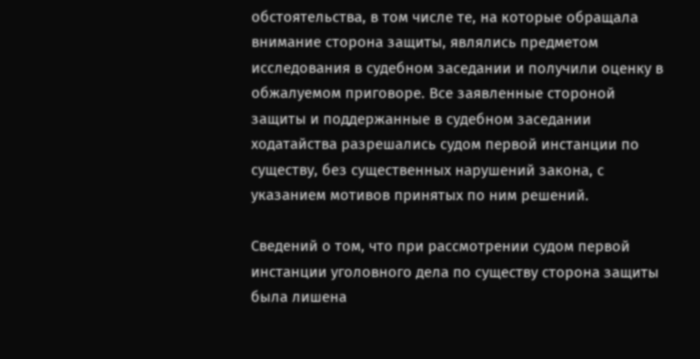обстоятельства, в том числе те, на которые обращала внимание сторона защиты, являлись предметом исследования в судебном заседании и получили оценку в обжалуемом приговоре. Все заявленные стороной защиты и поддержанные в судебном заседании ходатайства разрешались судом первой инстанции по существу, без существенных нарушений закона, с указанием мотивов принятых по ним решений.

Сведений о том, что при рассмотрении судом первой инстанции уголовного дела по существу сторона защиты была лишена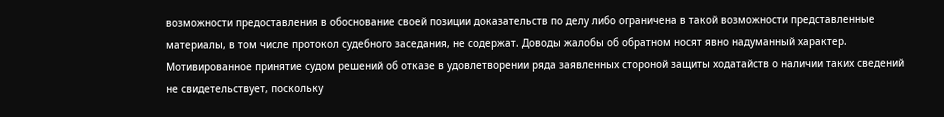возможности предоставления в обоснование своей позиции доказательств по делу либо ограничена в такой возможности представленные материалы, в том числе протокол судебного заседания, не содержат. Доводы жалобы об обратном носят явно надуманный характер. Мотивированное принятие судом решений об отказе в удовлетворении ряда заявленных стороной защиты ходатайств о наличии таких сведений не свидетельствует, поскольку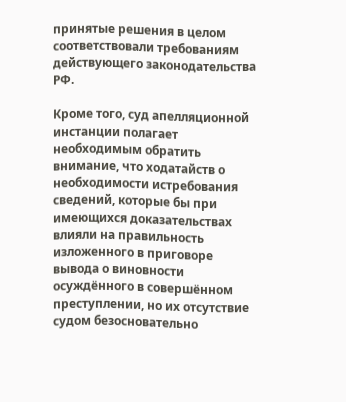принятые решения в целом соответствовали требованиям действующего законодательства РФ.

Кроме того, суд апелляционной инстанции полагает необходимым обратить внимание, что ходатайств о необходимости истребования сведений, которые бы при имеющихся доказательствах влияли на правильность изложенного в приговоре вывода о виновности осуждённого в совершённом преступлении, но их отсутствие судом безосновательно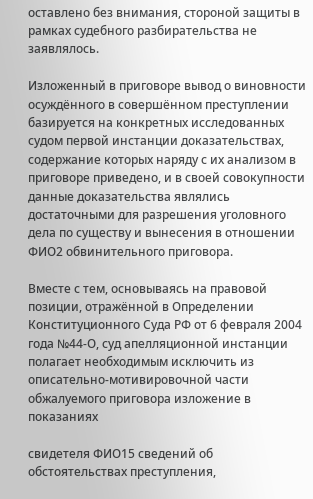оставлено без внимания, стороной защиты в рамках судебного разбирательства не заявлялось.

Изложенный в приговоре вывод о виновности осуждённого в совершённом преступлении базируется на конкретных исследованных судом первой инстанции доказательствах, содержание которых наряду с их анализом в приговоре приведено, и в своей совокупности данные доказательства являлись достаточными для разрешения уголовного дела по существу и вынесения в отношении ФИО2 обвинительного приговора.

Вместе с тем, основываясь на правовой позиции, отражённой в Определении Конституционного Суда РФ от 6 февраля 2004 года №44-О, суд апелляционной инстанции полагает необходимым исключить из описательно-мотивировочной части обжалуемого приговора изложение в показаниях

свидетеля ФИО15 сведений об обстоятельствах преступления,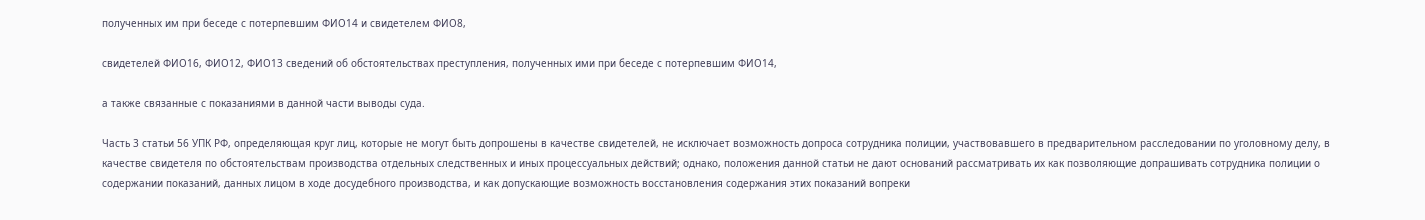полученных им при беседе с потерпевшим ФИО14 и свидетелем ФИО8,

свидетелей ФИО16, ФИО12, ФИО13 сведений об обстоятельствах преступления, полученных ими при беседе с потерпевшим ФИО14,

а также связанные с показаниями в данной части выводы суда.

Часть 3 статьи 56 УПК РФ, определяющая круг лиц, которые не могут быть допрошены в качестве свидетелей, не исключает возможность допроса сотрудника полиции, участвовавшего в предварительном расследовании по уголовному делу, в качестве свидетеля по обстоятельствам производства отдельных следственных и иных процессуальных действий; однако, положения данной статьи не дают оснований рассматривать их как позволяющие допрашивать сотрудника полиции о содержании показаний, данных лицом в ходе досудебного производства, и как допускающие возможность восстановления содержания этих показаний вопреки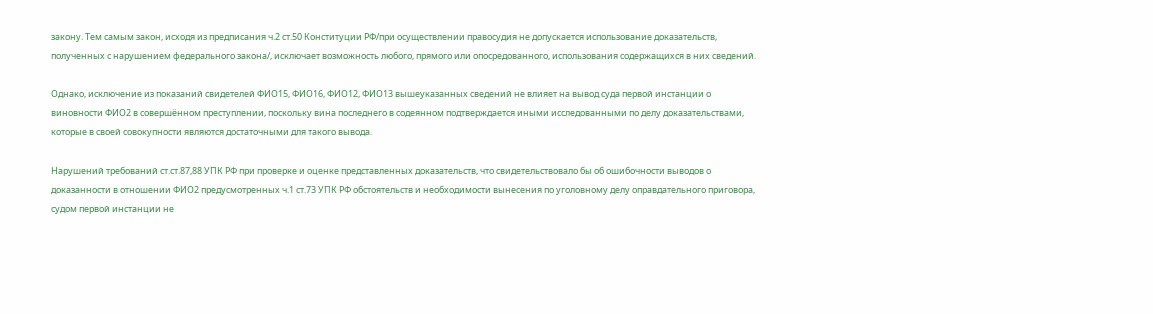закону. Тем самым закон, исходя из предписания ч.2 ст.50 Конституции РФ/при осуществлении правосудия не допускается использование доказательств, полученных с нарушением федерального закона/, исключает возможность любого, прямого или опосредованного, использования содержащихся в них сведений.

Однако, исключение из показаний свидетелей ФИО15, ФИО16, ФИО12, ФИО13 вышеуказанных сведений не влияет на вывод суда первой инстанции о виновности ФИО2 в совершённом преступлении, поскольку вина последнего в содеянном подтверждается иными исследованными по делу доказательствами, которые в своей совокупности являются достаточными для такого вывода.

Нарушений требований ст.ст.87,88 УПК РФ при проверке и оценке представленных доказательств, что свидетельствовало бы об ошибочности выводов о доказанности в отношении ФИО2 предусмотренных ч.1 ст.73 УПК РФ обстоятельств и необходимости вынесения по уголовному делу оправдательного приговора, судом первой инстанции не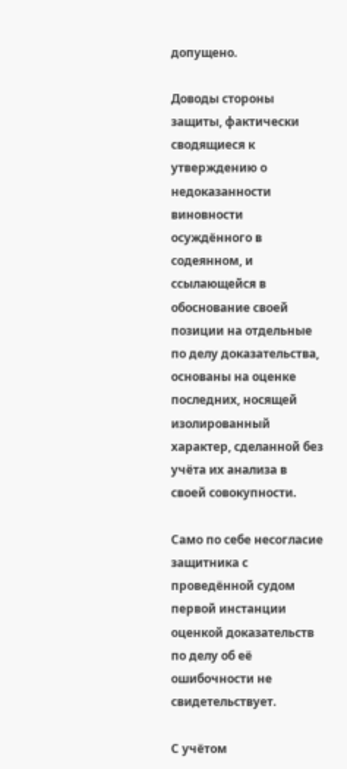допущено.

Доводы стороны защиты, фактически сводящиеся к утверждению о недоказанности виновности осуждённого в содеянном, и ссылающейся в обоснование своей позиции на отдельные по делу доказательства, основаны на оценке последних, носящей изолированный характер, сделанной без учёта их анализа в своей совокупности.

Само по себе несогласие защитника с проведённой судом первой инстанции оценкой доказательств по делу об её ошибочности не свидетельствует.

С учётом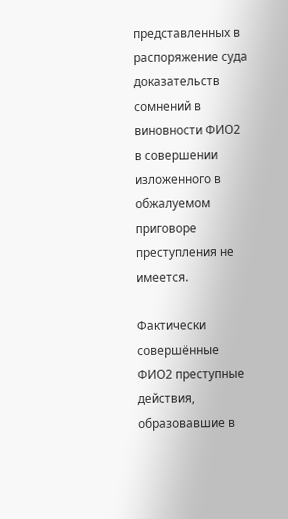представленных в распоряжение суда доказательств сомнений в виновности ФИО2 в совершении изложенного в обжалуемом приговоре преступления не имеется.

Фактически совершённые ФИО2 преступные действия, образовавшие в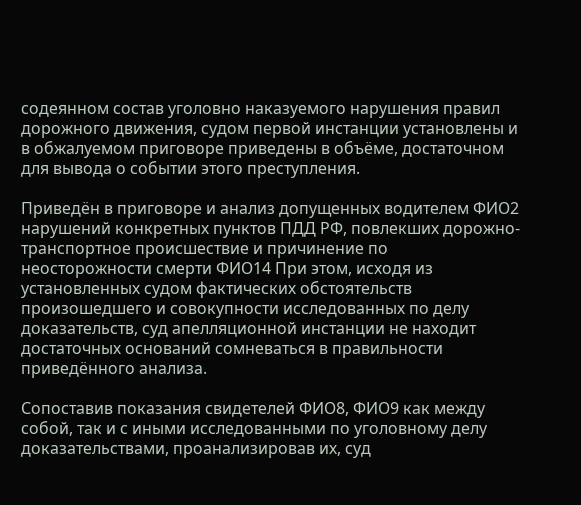содеянном состав уголовно наказуемого нарушения правил дорожного движения, судом первой инстанции установлены и в обжалуемом приговоре приведены в объёме, достаточном для вывода о событии этого преступления.

Приведён в приговоре и анализ допущенных водителем ФИО2 нарушений конкретных пунктов ПДД РФ, повлекших дорожно-транспортное происшествие и причинение по неосторожности смерти ФИО14 При этом, исходя из установленных судом фактических обстоятельств произошедшего и совокупности исследованных по делу доказательств, суд апелляционной инстанции не находит достаточных оснований сомневаться в правильности приведённого анализа.

Сопоставив показания свидетелей ФИО8, ФИО9 как между собой, так и с иными исследованными по уголовному делу доказательствами, проанализировав их, суд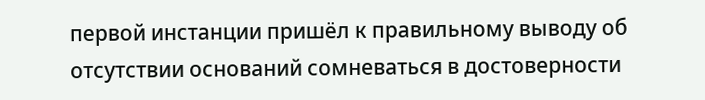первой инстанции пришёл к правильному выводу об отсутствии оснований сомневаться в достоверности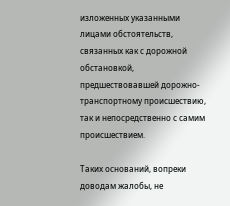изложенных указанными лицами обстоятельств, связанных как с дорожной обстановкой, предшествовавшей дорожно-транспортному происшествию, так и непосредственно с самим происшествием.

Таких оснований, вопреки доводам жалобы, не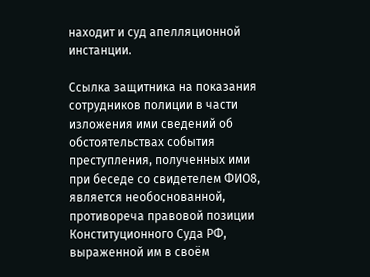находит и суд апелляционной инстанции.

Ссылка защитника на показания сотрудников полиции в части изложения ими сведений об обстоятельствах события преступления, полученных ими при беседе со свидетелем ФИО8, является необоснованной, противореча правовой позиции Конституционного Суда РФ, выраженной им в своём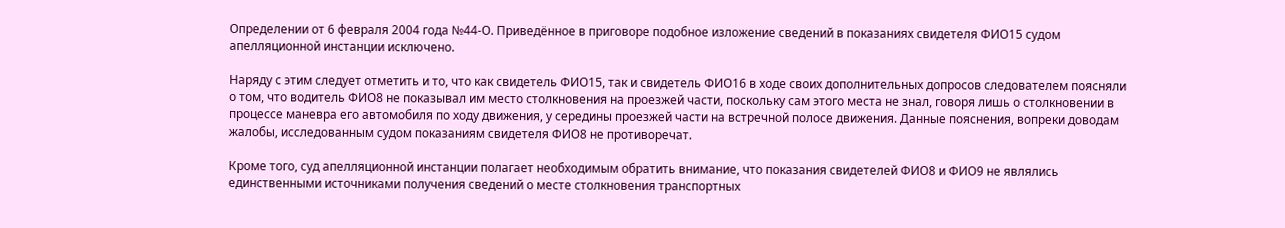Определении от 6 февраля 2004 года №44-О. Приведённое в приговоре подобное изложение сведений в показаниях свидетеля ФИО15 судом апелляционной инстанции исключено.

Наряду с этим следует отметить и то, что как свидетель ФИО15, так и свидетель ФИО16 в ходе своих дополнительных допросов следователем поясняли о том, что водитель ФИО8 не показывал им место столкновения на проезжей части, поскольку сам этого места не знал, говоря лишь о столкновении в процессе маневра его автомобиля по ходу движения, у середины проезжей части на встречной полосе движения. Данные пояснения, вопреки доводам жалобы, исследованным судом показаниям свидетеля ФИО8 не противоречат.

Кроме того, суд апелляционной инстанции полагает необходимым обратить внимание, что показания свидетелей ФИО8 и ФИО9 не являлись единственными источниками получения сведений о месте столкновения транспортных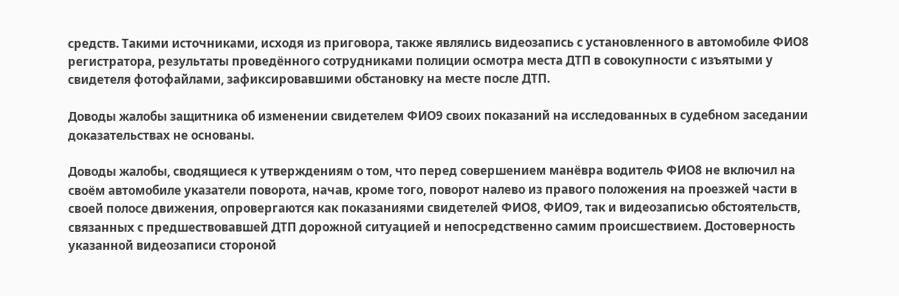средств. Такими источниками, исходя из приговора, также являлись видеозапись с установленного в автомобиле ФИО8 регистратора, результаты проведённого сотрудниками полиции осмотра места ДТП в совокупности с изъятыми у свидетеля фотофайлами, зафиксировавшими обстановку на месте после ДТП.

Доводы жалобы защитника об изменении свидетелем ФИО9 своих показаний на исследованных в судебном заседании доказательствах не основаны.

Доводы жалобы, сводящиеся к утверждениям о том, что перед совершением манёвра водитель ФИО8 не включил на своём автомобиле указатели поворота, начав, кроме того, поворот налево из правого положения на проезжей части в своей полосе движения, опровергаются как показаниями свидетелей ФИО8, ФИО9, так и видеозаписью обстоятельств, связанных с предшествовавшей ДТП дорожной ситуацией и непосредственно самим происшествием. Достоверность указанной видеозаписи стороной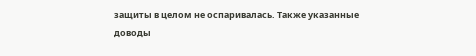защиты в целом не оспаривалась. Также указанные доводы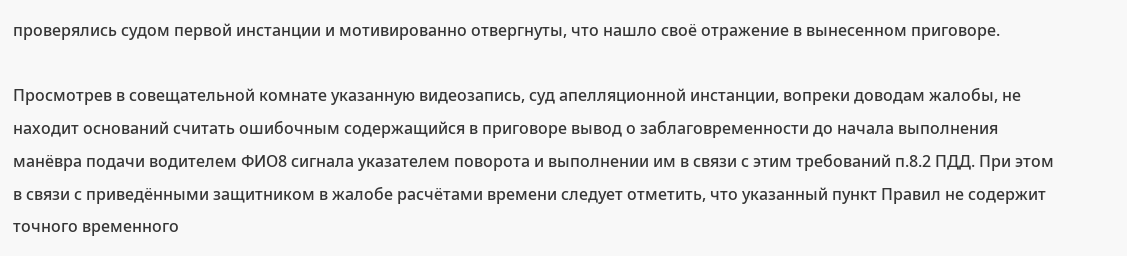проверялись судом первой инстанции и мотивированно отвергнуты, что нашло своё отражение в вынесенном приговоре.

Просмотрев в совещательной комнате указанную видеозапись, суд апелляционной инстанции, вопреки доводам жалобы, не находит оснований считать ошибочным содержащийся в приговоре вывод о заблаговременности до начала выполнения манёвра подачи водителем ФИО8 сигнала указателем поворота и выполнении им в связи с этим требований п.8.2 ПДД. При этом в связи с приведёнными защитником в жалобе расчётами времени следует отметить, что указанный пункт Правил не содержит точного временного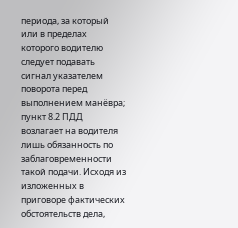периода, за который или в пределах которого водителю следует подавать сигнал указателем поворота перед выполнением манёвра; пункт 8.2 ПДД возлагает на водителя лишь обязанность по заблаговременности такой подачи. Исходя из изложенных в приговоре фактических обстоятельств дела,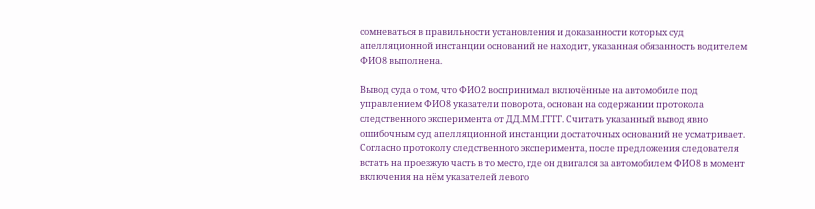сомневаться в правильности установления и доказанности которых суд апелляционной инстанции оснований не находит, указанная обязанность водителем ФИО8 выполнена.

Вывод суда о том, что ФИО2 воспринимал включённые на автомобиле под управлением ФИО8 указатели поворота, основан на содержании протокола следственного эксперимента от ДД.ММ.ГГГГ. Считать указанный вывод явно ошибочным суд апелляционной инстанции достаточных оснований не усматривает. Согласно протоколу следственного эксперимента, после предложения следователя встать на проезжую часть в то место, где он двигался за автомобилем ФИО8 в момент включения на нём указателей левого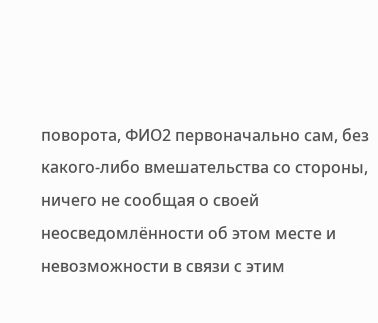поворота, ФИО2 первоначально сам, без какого-либо вмешательства со стороны, ничего не сообщая о своей неосведомлённости об этом месте и невозможности в связи с этим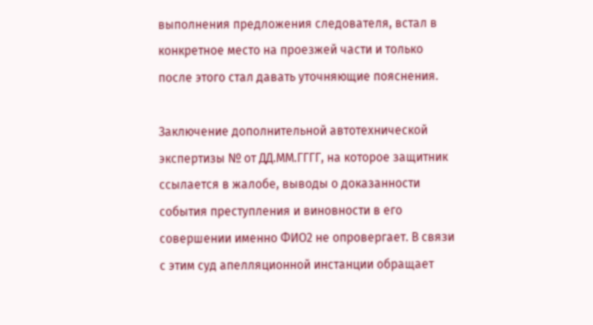выполнения предложения следователя, встал в конкретное место на проезжей части и только после этого стал давать уточняющие пояснения.

Заключение дополнительной автотехнической экспертизы № от ДД.ММ.ГГГГ, на которое защитник ссылается в жалобе, выводы о доказанности события преступления и виновности в его совершении именно ФИО2 не опровергает. В связи с этим суд апелляционной инстанции обращает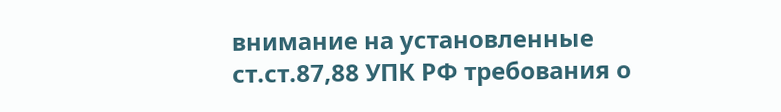внимание на установленные ст.ст.87,88 УПК РФ требования о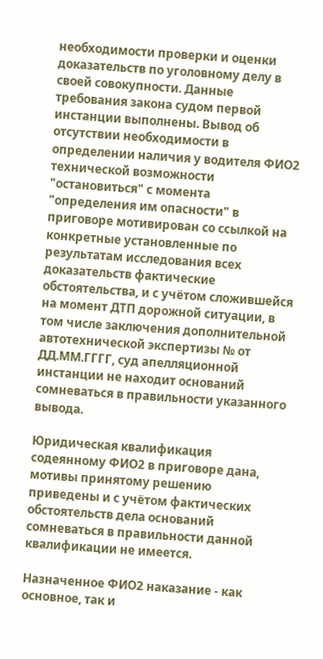необходимости проверки и оценки доказательств по уголовному делу в своей совокупности. Данные требования закона судом первой инстанции выполнены. Вывод об отсутствии необходимости в определении наличия у водителя ФИО2 технической возможности "остановиться" с момента "определения им опасности" в приговоре мотивирован со ссылкой на конкретные установленные по результатам исследования всех доказательств фактические обстоятельства, и с учётом сложившейся на момент ДТП дорожной ситуации, в том числе заключения дополнительной автотехнической экспертизы № от ДД.ММ.ГГГГ, суд апелляционной инстанции не находит оснований сомневаться в правильности указанного вывода.

Юридическая квалификация содеянному ФИО2 в приговоре дана, мотивы принятому решению приведены и с учётом фактических обстоятельств дела оснований сомневаться в правильности данной квалификации не имеется.

Назначенное ФИО2 наказание - как основное, так и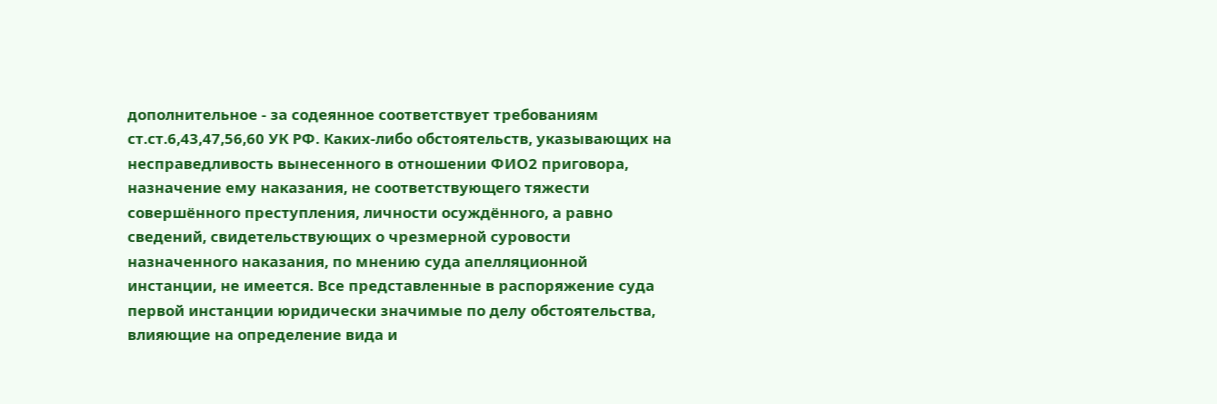дополнительное - за содеянное соответствует требованиям ст.ст.6,43,47,56,60 УК РФ. Каких-либо обстоятельств, указывающих на несправедливость вынесенного в отношении ФИО2 приговора, назначение ему наказания, не соответствующего тяжести совершённого преступления, личности осуждённого, а равно сведений, свидетельствующих о чрезмерной суровости назначенного наказания, по мнению суда апелляционной инстанции, не имеется. Все представленные в распоряжение суда первой инстанции юридически значимые по делу обстоятельства, влияющие на определение вида и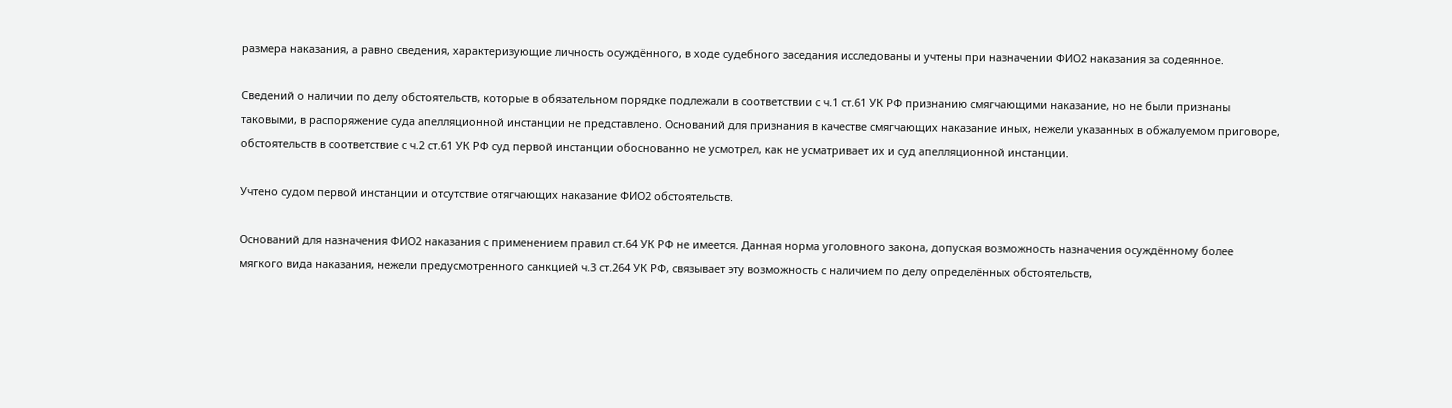размера наказания, а равно сведения, характеризующие личность осуждённого, в ходе судебного заседания исследованы и учтены при назначении ФИО2 наказания за содеянное.

Сведений о наличии по делу обстоятельств, которые в обязательном порядке подлежали в соответствии с ч.1 ст.61 УК РФ признанию смягчающими наказание, но не были признаны таковыми, в распоряжение суда апелляционной инстанции не представлено. Оснований для признания в качестве смягчающих наказание иных, нежели указанных в обжалуемом приговоре, обстоятельств в соответствие с ч.2 ст.61 УК РФ суд первой инстанции обоснованно не усмотрел, как не усматривает их и суд апелляционной инстанции.

Учтено судом первой инстанции и отсутствие отягчающих наказание ФИО2 обстоятельств.

Оснований для назначения ФИО2 наказания с применением правил ст.64 УК РФ не имеется. Данная норма уголовного закона, допуская возможность назначения осуждённому более мягкого вида наказания, нежели предусмотренного санкцией ч.3 ст.264 УК РФ, связывает эту возможность с наличием по делу определённых обстоятельств,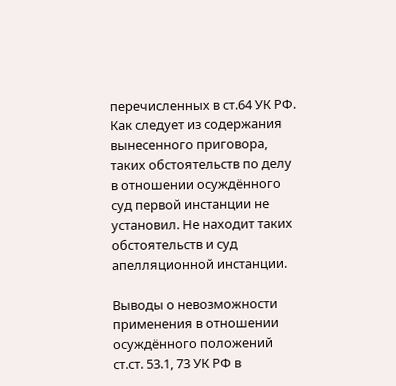перечисленных в ст.64 УК РФ. Как следует из содержания вынесенного приговора, таких обстоятельств по делу в отношении осуждённого суд первой инстанции не установил. Не находит таких обстоятельств и суд апелляционной инстанции.

Выводы о невозможности применения в отношении осуждённого положений ст.ст. 53.1, 73 УК РФ в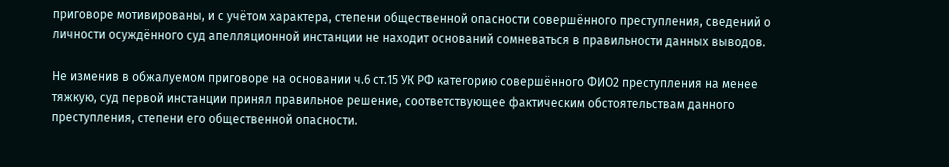приговоре мотивированы, и с учётом характера, степени общественной опасности совершённого преступления, сведений о личности осуждённого суд апелляционной инстанции не находит оснований сомневаться в правильности данных выводов.

Не изменив в обжалуемом приговоре на основании ч.6 ст.15 УК РФ категорию совершённого ФИО2 преступления на менее тяжкую, суд первой инстанции принял правильное решение, соответствующее фактическим обстоятельствам данного преступления, степени его общественной опасности.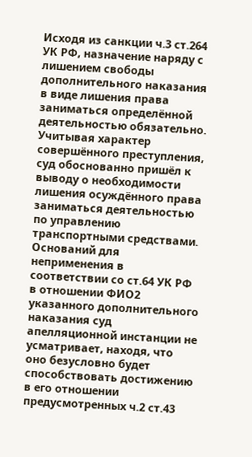Исходя из санкции ч.3 ст.264 УК РФ, назначение наряду с лишением свободы дополнительного наказания в виде лишения права заниматься определённой деятельностью обязательно. Учитывая характер совершённого преступления, суд обоснованно пришёл к выводу о необходимости лишения осуждённого права заниматься деятельностью по управлению транспортными средствами. Оснований для неприменения в соответствии со ст.64 УК РФ в отношении ФИО2 указанного дополнительного наказания суд апелляционной инстанции не усматривает, находя, что оно безусловно будет способствовать достижению в его отношении предусмотренных ч.2 ст.43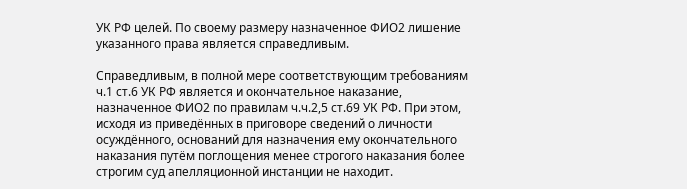УК РФ целей. По своему размеру назначенное ФИО2 лишение указанного права является справедливым.

Справедливым, в полной мере соответствующим требованиям ч.1 ст.6 УК РФ является и окончательное наказание, назначенное ФИО2 по правилам ч.ч.2,5 ст.69 УК РФ. При этом, исходя из приведённых в приговоре сведений о личности осуждённого, оснований для назначения ему окончательного наказания путём поглощения менее строгого наказания более строгим суд апелляционной инстанции не находит.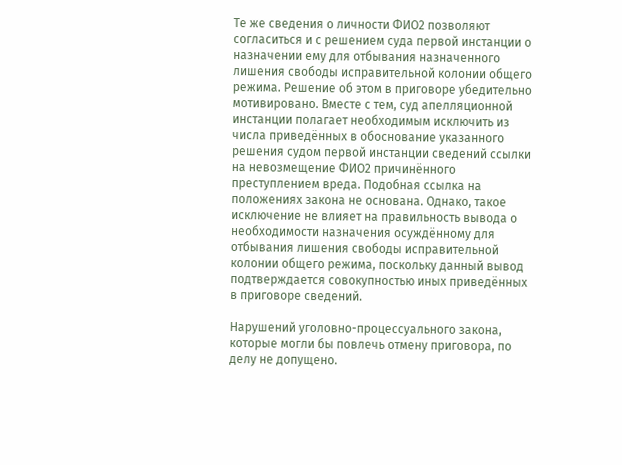Те же сведения о личности ФИО2 позволяют согласиться и с решением суда первой инстанции о назначении ему для отбывания назначенного лишения свободы исправительной колонии общего режима. Решение об этом в приговоре убедительно мотивировано. Вместе с тем, суд апелляционной инстанции полагает необходимым исключить из числа приведённых в обоснование указанного решения судом первой инстанции сведений ссылки на невозмещение ФИО2 причинённого преступлением вреда. Подобная ссылка на положениях закона не основана. Однако, такое исключение не влияет на правильность вывода о необходимости назначения осуждённому для отбывания лишения свободы исправительной колонии общего режима, поскольку данный вывод подтверждается совокупностью иных приведённых в приговоре сведений.

Нарушений уголовно-процессуального закона, которые могли бы повлечь отмену приговора, по делу не допущено.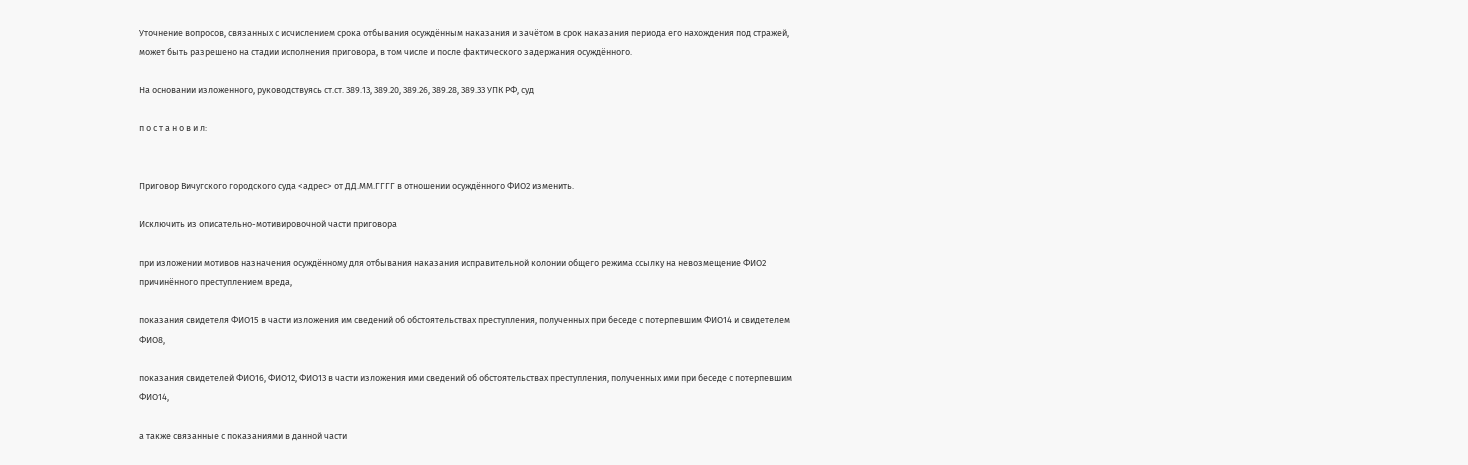Уточнение вопросов, связанных с исчислением срока отбывания осуждённым наказания и зачётом в срок наказания периода его нахождения под стражей, может быть разрешено на стадии исполнения приговора, в том числе и после фактического задержания осуждённого.

На основании изложенного, руководствуясь ст.ст. 389.13, 389.20, 389.26, 389.28, 389.33 УПК РФ, суд

п о с т а н о в и л:


Приговор Вичугского городского суда <адрес> от ДД.ММ.ГГГГ в отношении осуждённого ФИО2 изменить.

Исключить из описательно-мотивировочной части приговора

при изложении мотивов назначения осуждённому для отбывания наказания исправительной колонии общего режима ссылку на невозмещение ФИО2 причинённого преступлением вреда,

показания свидетеля ФИО15 в части изложения им сведений об обстоятельствах преступления, полученных при беседе с потерпевшим ФИО14 и свидетелем ФИО8,

показания свидетелей ФИО16, ФИО12, ФИО13 в части изложения ими сведений об обстоятельствах преступления, полученных ими при беседе с потерпевшим ФИО14,

а также связанные с показаниями в данной части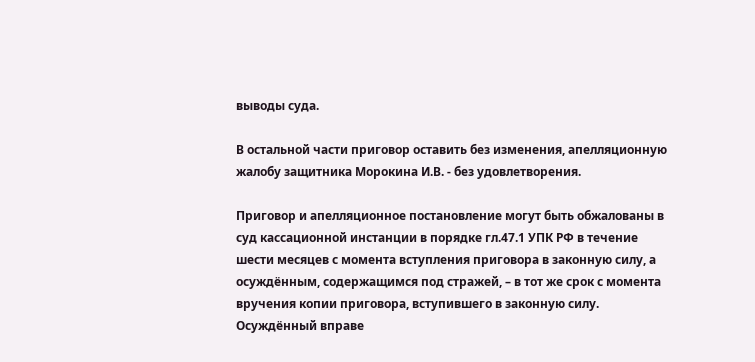выводы суда.

В остальной части приговор оставить без изменения, апелляционную жалобу защитника Морокина И.В. - без удовлетворения.

Приговор и апелляционное постановление могут быть обжалованы в суд кассационной инстанции в порядке гл.47.1 УПК РФ в течение шести месяцев с момента вступления приговора в законную силу, а осуждённым, содержащимся под стражей, – в тот же срок с момента вручения копии приговора, вступившего в законную силу. Осуждённый вправе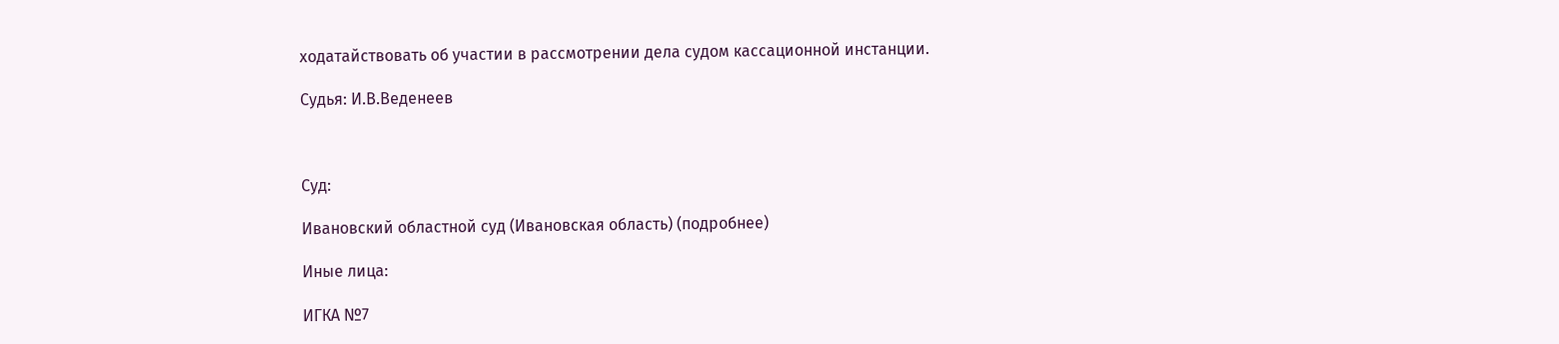ходатайствовать об участии в рассмотрении дела судом кассационной инстанции.

Судья: И.В.Веденеев



Суд:

Ивановский областной суд (Ивановская область) (подробнее)

Иные лица:

ИГКА №7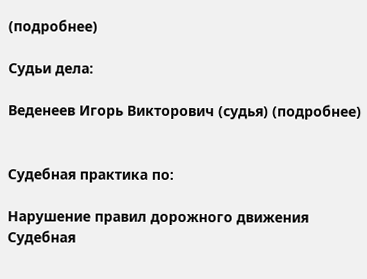(подробнее)

Судьи дела:

Веденеев Игорь Викторович (судья) (подробнее)


Судебная практика по:

Нарушение правил дорожного движения
Судебная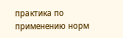практика по применению норм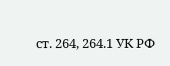ст. 264, 264.1 УК РФ